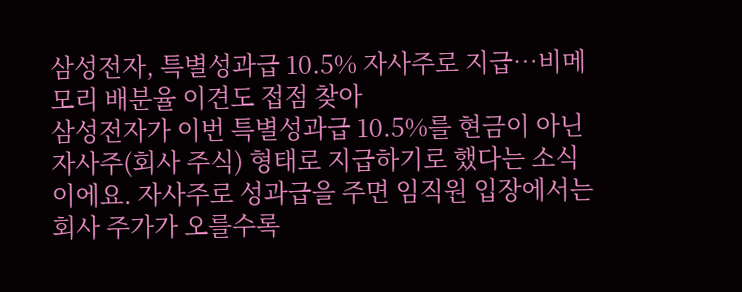삼성전자, 특별성과급 10.5% 자사주로 지급…비메모리 배분율 이견도 접점 찾아
삼성전자가 이번 특별성과급 10.5%를 현금이 아닌 자사주(회사 주식) 형태로 지급하기로 했다는 소식이에요. 자사주로 성과급을 주면 임직원 입장에서는 회사 주가가 오를수록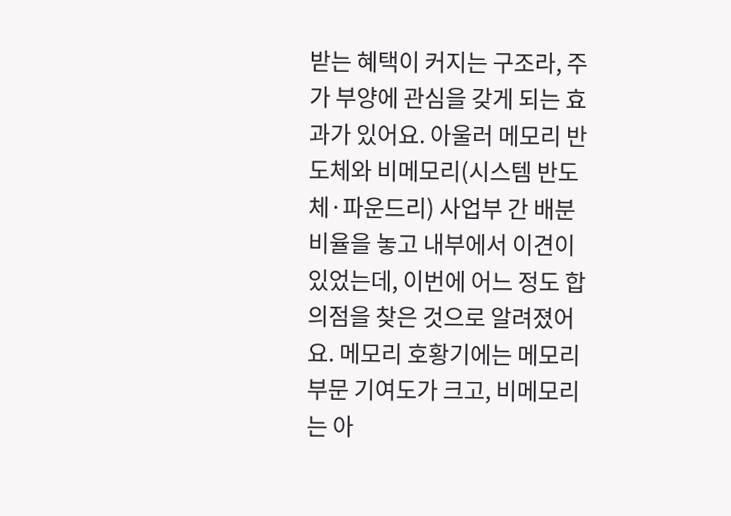받는 혜택이 커지는 구조라, 주가 부양에 관심을 갖게 되는 효과가 있어요. 아울러 메모리 반도체와 비메모리(시스템 반도체·파운드리) 사업부 간 배분 비율을 놓고 내부에서 이견이 있었는데, 이번에 어느 정도 합의점을 찾은 것으로 알려졌어요. 메모리 호황기에는 메모리 부문 기여도가 크고, 비메모리는 아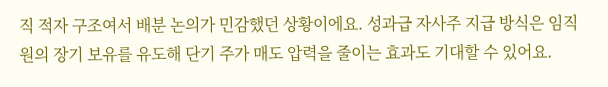직 적자 구조여서 배분 논의가 민감했던 상황이에요. 성과급 자사주 지급 방식은 임직원의 장기 보유를 유도해 단기 주가 매도 압력을 줄이는 효과도 기대할 수 있어요.